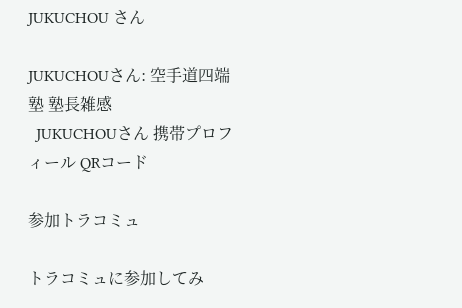JUKUCHOU さん

JUKUCHOUさん: 空手道四端塾 塾長雑感
  JUKUCHOUさん 携帯プロフィール QRコード

参加トラコミュ

トラコミュに参加してみ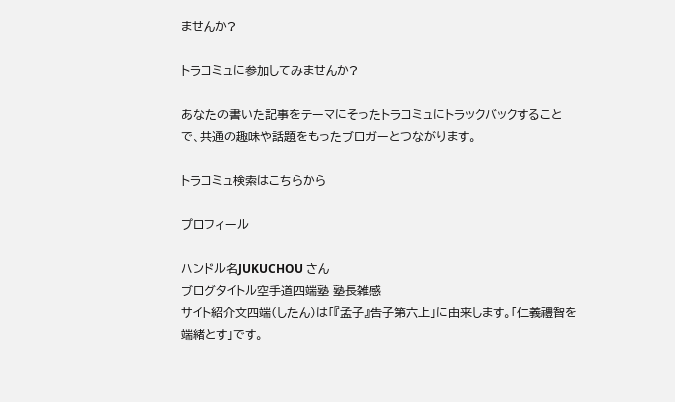ませんか?

トラコミュに参加してみませんか?

あなたの書いた記事をテーマにそったトラコミュにトラックバックすることで、共通の趣味や話題をもったブロガーとつながります。

トラコミュ検索はこちらから

プロフィール

ハンドル名JUKUCHOU さん
ブログタイトル空手道四端塾 塾長雑感
サイト紹介文四端(したん)は「『孟子』告子第六上」に由来します。「仁義禮智を端緒とす」です。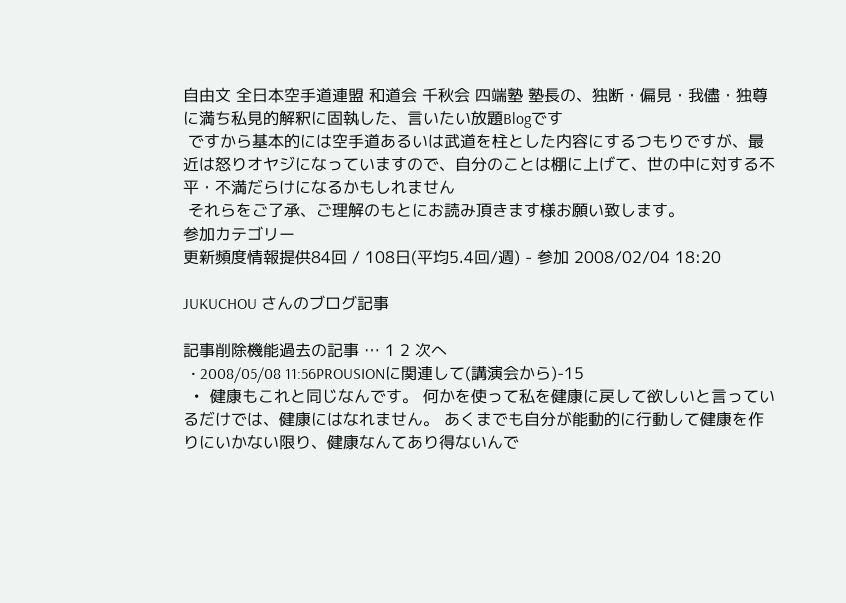自由文 全日本空手道連盟 和道会 千秋会 四端塾 塾長の、独断・偏見・我儘・独尊に満ち私見的解釈に固執した、言いたい放題Blogです
 ですから基本的には空手道あるいは武道を柱とした内容にするつもりですが、最近は怒りオヤジになっていますので、自分のことは棚に上げて、世の中に対する不平・不満だらけになるかもしれません
 それらをご了承、ご理解のもとにお読み頂きます様お願い致します。
参加カテゴリー
更新頻度情報提供84回 / 108日(平均5.4回/週) - 参加 2008/02/04 18:20

JUKUCHOU さんのブログ記事

記事削除機能過去の記事 … 1 2 次へ
  • 2008/05/08 11:56PROUSIONに関連して(講演会から)-15
  •  健康もこれと同じなんです。 何かを使って私を健康に戻して欲しいと言っているだけでは、健康にはなれません。 あくまでも自分が能動的に行動して健康を作りにいかない限り、健康なんてあり得ないんで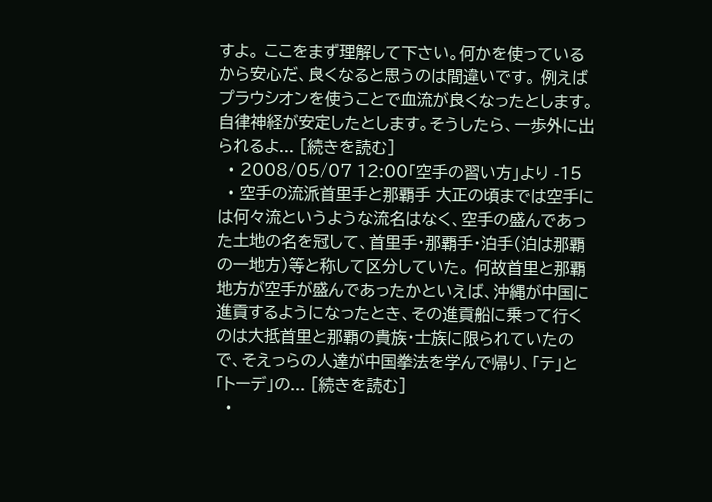すよ。 ここをまず理解して下さい。何かを使っているから安心だ、良くなると思うのは間違いです。 例えばプラウシオンを使うことで血流が良くなったとします。自律神経が安定したとします。そうしたら、一歩外に出られるよ... [続きを読む]
  • 2008/05/07 12:00「空手の習い方」より -15
  • 空手の流派首里手と那覇手 大正の頃までは空手には何々流というような流名はなく、空手の盛んであった土地の名を冠して、首里手・那覇手・泊手(泊は那覇の一地方)等と称して区分していた。 何故首里と那覇地方が空手が盛んであったかといえば、沖縄が中国に進貢するようになったとき、その進貢船に乗って行くのは大抵首里と那覇の貴族・士族に限られていたので、そえっらの人達が中国拳法を学んで帰り、「テ」と「トーデ」の... [続きを読む]
  •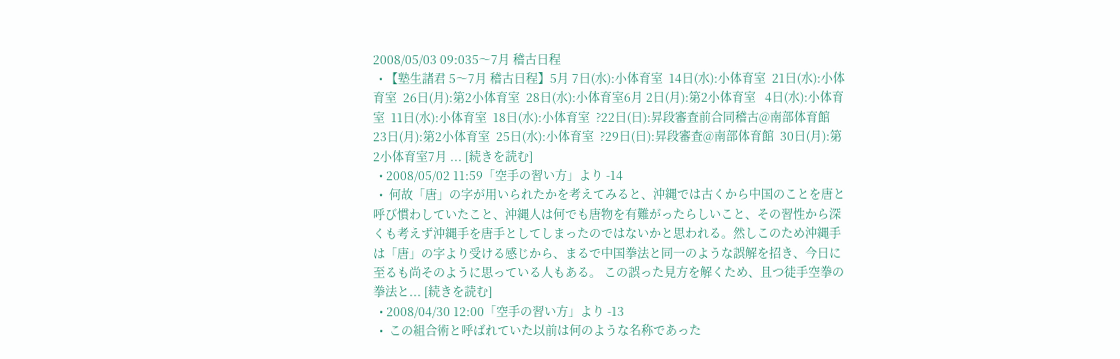2008/05/03 09:035〜7月 稽古日程
  • 【塾生諸君 5〜7月 稽古日程】5月 7日(水):小体育室  14日(水):小体育室  21日(水):小体育室  26日(月):第2小体育室  28日(水):小体育室6月 2日(月):第2小体育室   4日(水):小体育室  11日(水):小体育室  18日(水):小体育室  ?22日(日):昇段審査前合同稽古@南部体育館  23日(月):第2小体育室  25日(水):小体育室  ?29日(日):昇段審査@南部体育館  30日(月):第2小体育室7月 ... [続きを読む]
  • 2008/05/02 11:59「空手の習い方」より -14
  •  何故「唐」の字が用いられたかを考えてみると、沖縄では古くから中国のことを唐と呼び慣わしていたこと、沖縄人は何でも唐物を有難がったらしいこと、その習性から深くも考えず沖縄手を唐手としてしまったのではないかと思われる。然しこのため沖縄手は「唐」の字より受ける感じから、まるで中国拳法と同一のような誤解を招き、今日に至るも尚そのように思っている人もある。 この誤った見方を解くため、且つ徒手空拳の拳法と... [続きを読む]
  • 2008/04/30 12:00「空手の習い方」より -13
  •  この組合術と呼ばれていた以前は何のような名称であった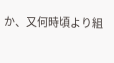か、又何時頃より組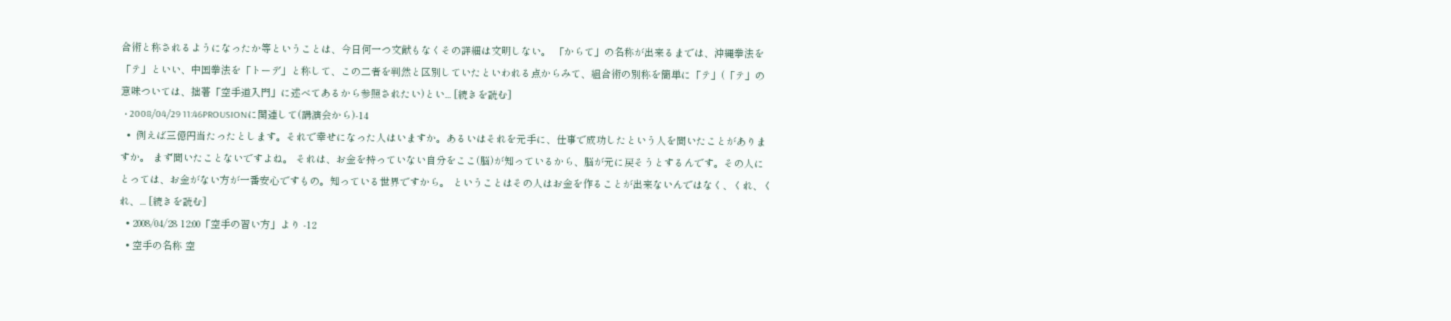合術と称されるようになったか等ということは、今日何一つ文献もなくその詳細は文明しない。 「からて」の名称が出来るまでは、沖縄拳法を「テ」といい、中国拳法を「トーデ」と称して、この二者を判然と区別していたといわれる点からみて、組合術の別称を簡単に「テ」(「テ」の意味ついては、拙著「空手道入門」に述べてあるから参照されたい)とい... [続きを読む]
  • 2008/04/29 11:46PROUSIONに関連して(講演会から)-14
  •  例えば三億円当たったとします。それで幸せになった人はいますか。あるいはそれを元手に、仕事で成功したという人を聞いたことがありますか。 まず聞いたことないですよね。 それは、お金を持っていない自分をここ(脳)が知っているから、脳が元に戻そうとするんです。その人にとっては、お金がない方が一番安心ですもの。知っている世界ですから。 ということはその人はお金を作ることが出来ないんではなく、くれ、くれ、... [続きを読む]
  • 2008/04/28 12:00「空手の習い方」より -12
  • 空手の名称 空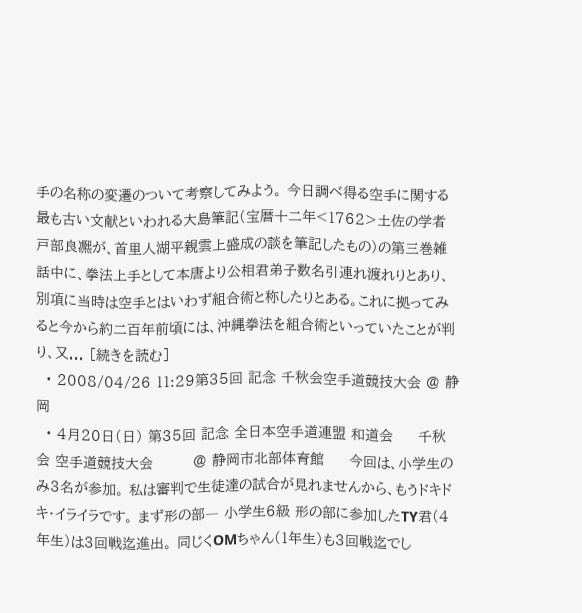手の名称の変遷のついて考察してみよう。 今日調べ得る空手に関する最も古い文献といわれる大島筆記(宝暦十二年<1762>土佐の学者戸部良凞が、首里人湖平親雲上盛成の談を筆記したもの)の第三巻雑話中に、拳法上手として本唐より公相君弟子数名引連れ渡れりとあり、別項に当時は空手とはいわず組合術と称したりとある。これに拠ってみると今から約二百年前頃には、沖縄拳法を組合術といっていたことが判り、又... [続きを読む]
  • 2008/04/26 11:29第35回 記念 千秋会空手道競技大会 @ 静岡
  • 4月20日(日) 第35回 記念 全日本空手道連盟 和道会     千秋会 空手道競技大会        @ 静岡市北部体育館     今回は、小学生のみ3名が参加。 私は審判で生徒達の試合が見れませんから、もうドキドキ・イライラです。 まず形の部― 小学生6級 形の部に参加したTY君(4年生)は3回戦迄進出。 同じくOMちゃん(1年生)も3回戦迄でし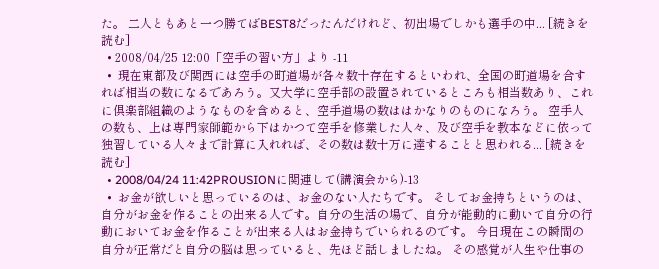た。 二人ともあと一つ勝てばBEST8だったんだけれど、初出場でしかも選手の中... [続きを読む]
  • 2008/04/25 12:00「空手の習い方」より -11
  •  現在東都及び関西には空手の町道場が各々数十存在するといわれ、全国の町道場を合すれば相当の数になるであろう。又大学に空手部の設置されているところも相当数あり、これに倶楽部組織のようなものを含めると、空手道場の数ははかなりのものになろう。 空手人の数も、上は専門家師範から下はかつて空手を修業した人々、及び空手を教本などに依って独習している人々まで計算に入れれば、その数は数十万に達することと思われる... [続きを読む]
  • 2008/04/24 11:42PROUSIONに関連して(講演会から)-13
  •  お金が欲しいと思っているのは、お金のない人たちです。 そしてお金持ちというのは、自分がお金を作ることの出来る人です。自分の生活の場で、自分が能動的に動いて自分の行動においてお金を作ることが出来る人はお金持ちでいられるのです。 今日現在この瞬間の自分が正常だと自分の脳は思っていると、先ほど話しましたね。 その感覚が人生や仕事の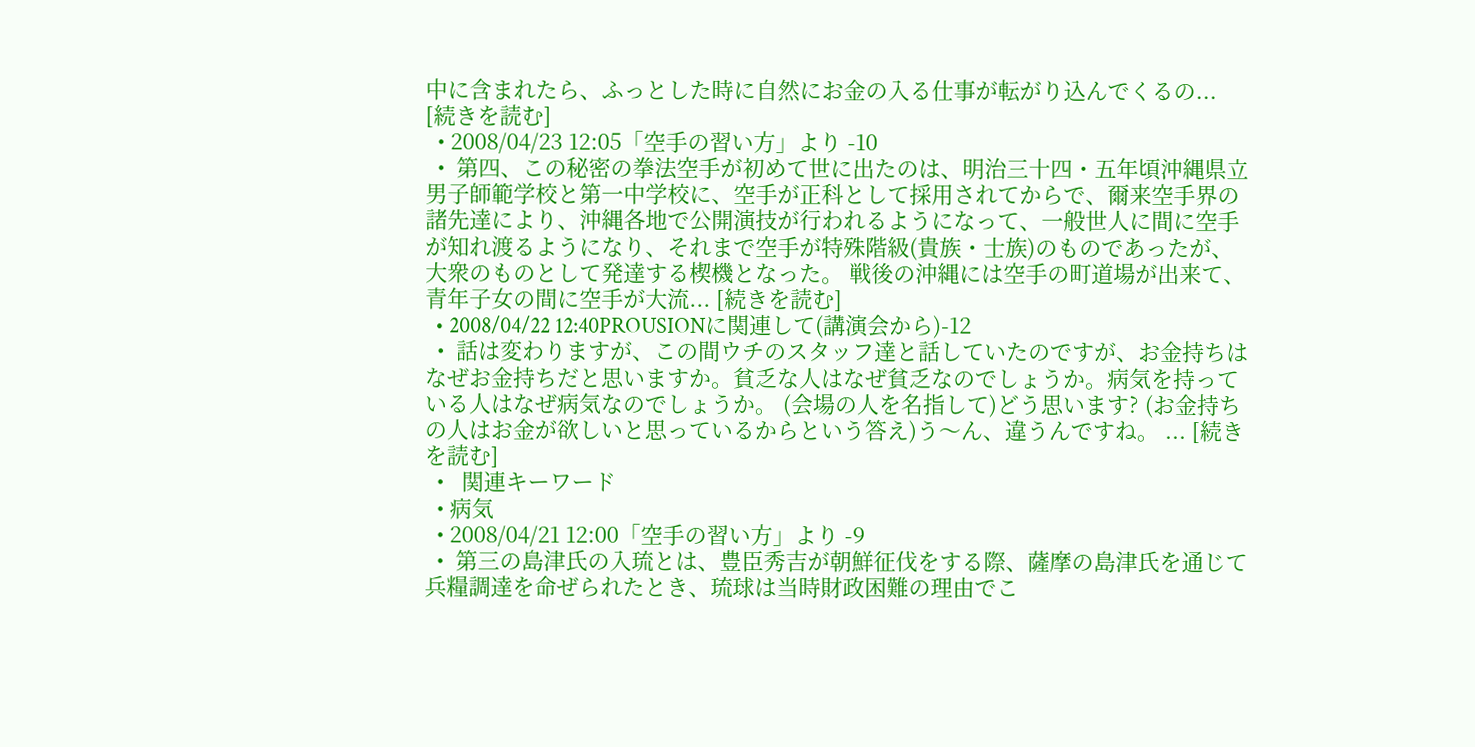中に含まれたら、ふっとした時に自然にお金の入る仕事が転がり込んでくるの... [続きを読む]
  • 2008/04/23 12:05「空手の習い方」より -10
  •  第四、この秘密の拳法空手が初めて世に出たのは、明治三十四・五年頃沖縄県立男子師範学校と第一中学校に、空手が正科として採用されてからで、爾来空手界の諸先達により、沖縄各地で公開演技が行われるようになって、一般世人に間に空手が知れ渡るようになり、それまで空手が特殊階級(貴族・士族)のものであったが、大衆のものとして発達する楔機となった。 戦後の沖縄には空手の町道場が出来て、青年子女の間に空手が大流... [続きを読む]
  • 2008/04/22 12:40PROUSIONに関連して(講演会から)-12
  •  話は変わりますが、この間ウチのスタッフ達と話していたのですが、お金持ちはなぜお金持ちだと思いますか。貧乏な人はなぜ貧乏なのでしょうか。病気を持っている人はなぜ病気なのでしょうか。 (会場の人を名指して)どう思います? (お金持ちの人はお金が欲しいと思っているからという答え)う〜ん、違うんですね。 ... [続きを読む]
  •   関連キーワード
  • 病気
  • 2008/04/21 12:00「空手の習い方」より -9
  •  第三の島津氏の入琉とは、豊臣秀吉が朝鮮征伐をする際、薩摩の島津氏を通じて兵糧調達を命ぜられたとき、琉球は当時財政困難の理由でこ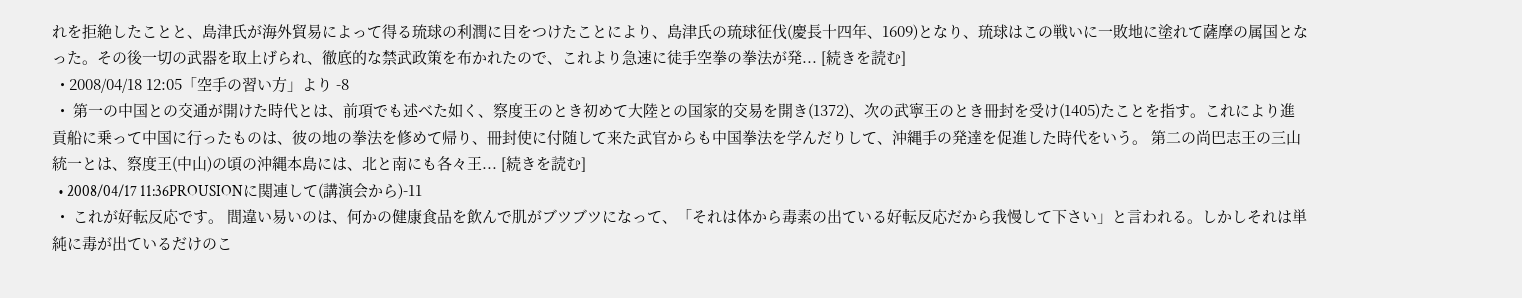れを拒絶したことと、島津氏が海外貿易によって得る琉球の利潤に目をつけたことにより、島津氏の琉球征伐(慶長十四年、1609)となり、琉球はこの戦いに一敗地に塗れて薩摩の属国となった。その後一切の武器を取上げられ、徹底的な禁武政策を布かれたので、これより急速に徒手空拳の拳法が発... [続きを読む]
  • 2008/04/18 12:05「空手の習い方」より -8
  •  第一の中国との交通が開けた時代とは、前項でも述べた如く、察度王のとき初めて大陸との国家的交易を開き(1372)、次の武寧王のとき冊封を受け(1405)たことを指す。これにより進貢船に乗って中国に行ったものは、彼の地の拳法を修めて帰り、冊封使に付随して来た武官からも中国拳法を学んだりして、沖縄手の発達を促進した時代をいう。 第二の尚巴志王の三山統一とは、察度王(中山)の頃の沖縄本島には、北と南にも各々王... [続きを読む]
  • 2008/04/17 11:36PROUSIONに関連して(講演会から)-11
  •  これが好転反応です。 間違い易いのは、何かの健康食品を飲んで肌がブツブツになって、「それは体から毒素の出ている好転反応だから我慢して下さい」と言われる。しかしそれは単純に毒が出ているだけのこ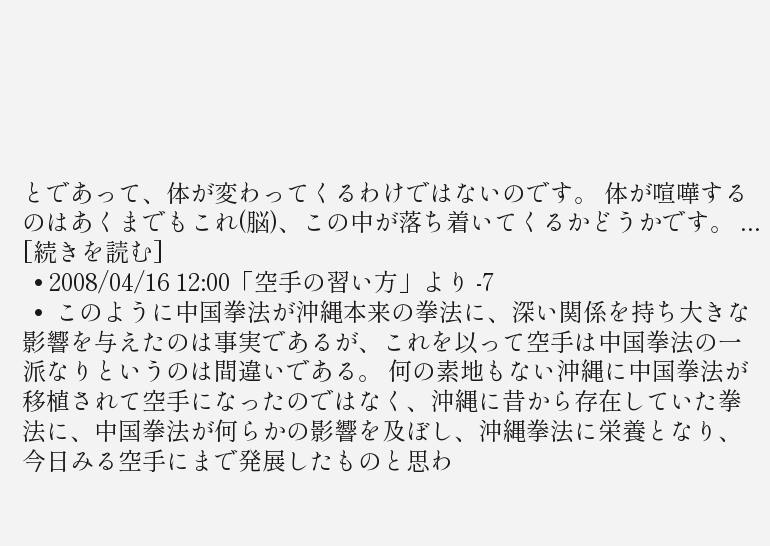とであって、体が変わってくるわけではないのです。 体が喧嘩するのはあくまでもこれ(脳)、この中が落ち着いてくるかどうかです。 ... [続きを読む]
  • 2008/04/16 12:00「空手の習い方」より -7
  •  このように中国拳法が沖縄本来の拳法に、深い関係を持ち大きな影響を与えたのは事実であるが、これを以って空手は中国拳法の一派なりというのは間違いである。 何の素地もない沖縄に中国拳法が移植されて空手になったのではなく、沖縄に昔から存在していた拳法に、中国拳法が何らかの影響を及ぼし、沖縄拳法に栄養となり、今日みる空手にまで発展したものと思わ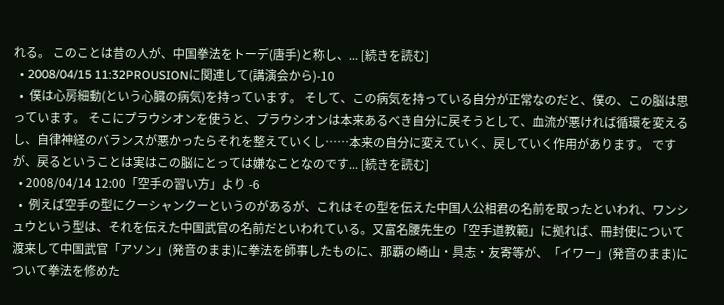れる。 このことは昔の人が、中国拳法をトーデ(唐手)と称し、... [続きを読む]
  • 2008/04/15 11:32PROUSIONに関連して(講演会から)-10
  •  僕は心房細動(という心臓の病気)を持っています。 そして、この病気を持っている自分が正常なのだと、僕の、この脳は思っています。 そこにプラウシオンを使うと、プラウシオンは本来あるべき自分に戻そうとして、血流が悪ければ循環を変えるし、自律神経のバランスが悪かったらそれを整えていくし……本来の自分に変えていく、戻していく作用があります。 ですが、戻るということは実はこの脳にとっては嫌なことなのです... [続きを読む]
  • 2008/04/14 12:00「空手の習い方」より -6
  •  例えば空手の型にクーシャンクーというのがあるが、これはその型を伝えた中国人公相君の名前を取ったといわれ、ワンシュウという型は、それを伝えた中国武官の名前だといわれている。又富名腰先生の「空手道教範」に拠れば、冊封使について渡来して中国武官「アソン」(発音のまま)に拳法を師事したものに、那覇の崎山・具志・友寄等が、「イワー」(発音のまま)について拳法を修めた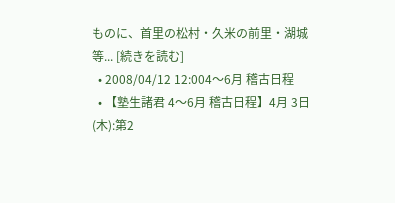ものに、首里の松村・久米の前里・湖城等... [続きを読む]
  • 2008/04/12 12:004〜6月 稽古日程
  • 【塾生諸君 4〜6月 稽古日程】4月 3日(木):第2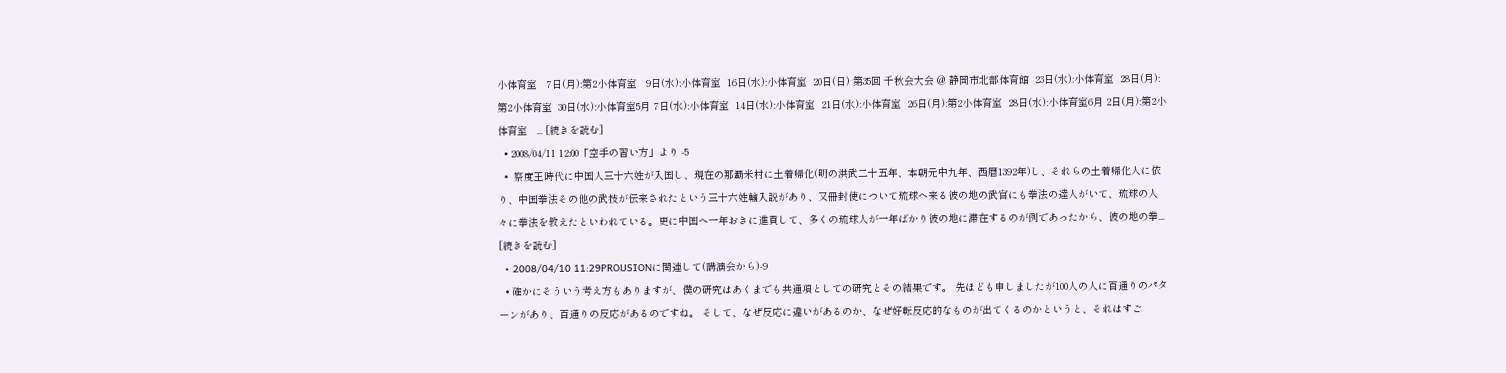小体育室   7日(月):第2小体育室   9日(水):小体育室  16日(水):小体育室  20日(日) 第35回 千秋会大会 @ 静岡市北部体育館  23日(水):小体育室  28日(月):第2小体育室  30日(水):小体育室5月 7日(水):小体育室  14日(水):小体育室  21日(水):小体育室  26日(月):第2小体育室  28日(水):小体育室6月 2日(月):第2小体育室   ... [続きを読む]
  • 2008/04/11 12:00「空手の習い方」より -5
  •  察度王時代に中国人三十六姓が入国し、現在の那覇米村に土着帰化(明の洪武二十五年、本朝元中九年、西暦1392年)し、それらの土着帰化人に依り、中国拳法その他の武技が伝来されたという三十六姓輸入説があり、又冊封使について琉球へ来る彼の地の武官にも拳法の達人がいて、琉球の人々に拳法を教えたといわれている。更に中国へ一年おきに進貢して、多くの琉球人が一年ばかり彼の地に滞在するのが例であったから、彼の地の拳... [続きを読む]
  • 2008/04/10 11:29PROUSIONに関連して(講演会から)-9
  • 確かにそういう考え方もありますが、僕の研究はあくまでも共通項としての研究とその結果です。 先ほども申しましたが100人の人に百通りのパターンがあり、百通りの反応があるのですね。 そして、なぜ反応に違いがあるのか、なぜ好転反応的なものが出てくるのかというと、それはすご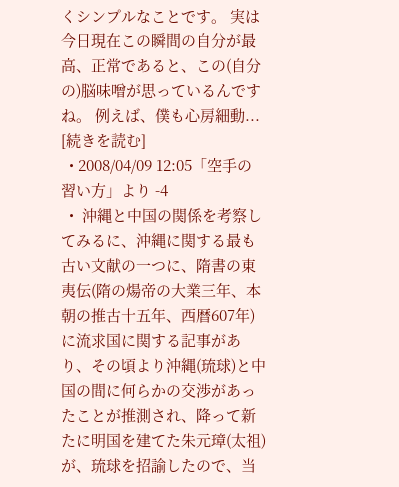くシンプルなことです。 実は今日現在この瞬間の自分が最高、正常であると、この(自分の)脳味噌が思っているんですね。 例えば、僕も心房細動... [続きを読む]
  • 2008/04/09 12:05「空手の習い方」より -4
  •  沖縄と中国の関係を考察してみるに、沖縄に関する最も古い文献の一つに、隋書の東夷伝(隋の煬帝の大業三年、本朝の推古十五年、西暦607年)に流求国に関する記事があり、その頃より沖縄(琉球)と中国の間に何らかの交渉があったことが推測され、降って新たに明国を建てた朱元璋(太祖)が、琉球を招諭したので、当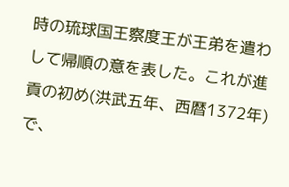時の琉球国王察度王が王弟を遣わして帰順の意を表した。これが進貢の初め(洪武五年、西暦1372年)で、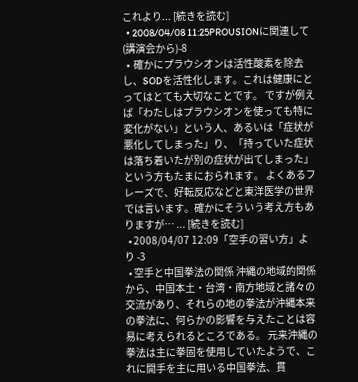これより... [続きを読む]
  • 2008/04/08 11:25PROUSIONに関連して(講演会から)-8
  •  確かにプラウシオンは活性酸素を除去し、SODを活性化します。これは健康にとってはとても大切なことです。 ですが例えば「わたしはプラウシオンを使っても特に変化がない」という人、あるいは「症状が悪化してしまった」り、「持っていた症状は落ち着いたが別の症状が出てしまった」という方もたまにおられます。 よくあるフレーズで、好転反応などと東洋医学の世界では言います。確かにそういう考え方もありますが… ... [続きを読む]
  • 2008/04/07 12:09「空手の習い方」より -3
  • 空手と中国拳法の関係 沖縄の地域的関係から、中国本土・台湾・南方地域と諸々の交流があり、それらの地の拳法が沖縄本来の拳法に、何らかの影響を与えたことは容易に考えられるところである。 元来沖縄の拳法は主に拳固を使用していたようで、これに開手を主に用いる中国拳法、貫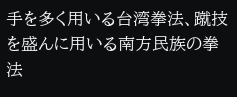手を多く用いる台湾拳法、蹴技を盛んに用いる南方民族の拳法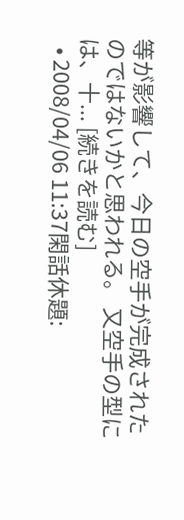等が影響して、今日の空手が完成されたのではないかと思われる。 又空手の型には、十... [続きを読む]
  • 2008/04/06 11:37閑話休題: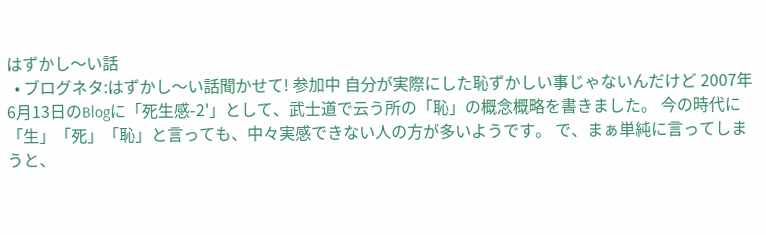はずかし〜い話
  • ブログネタ:はずかし〜い話聞かせて! 参加中 自分が実際にした恥ずかしい事じゃないんだけど 2007年6月13日のBlogに「死生感-2'」として、武士道で云う所の「恥」の概念概略を書きました。 今の時代に「生」「死」「恥」と言っても、中々実感できない人の方が多いようです。 で、まぁ単純に言ってしまうと、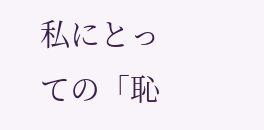私にとっての「恥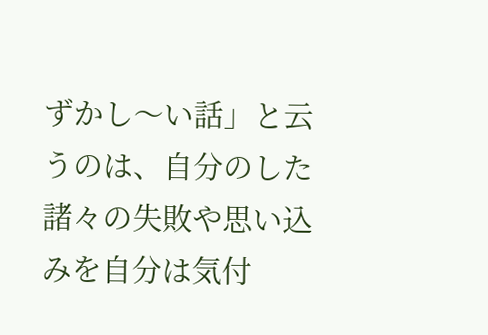ずかし〜い話」と云うのは、自分のした諸々の失敗や思い込みを自分は気付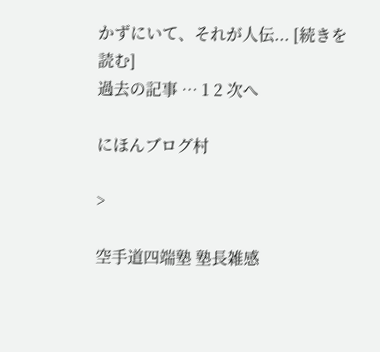かずにいて、それが人伝... [続きを読む]
過去の記事 … 1 2 次へ

にほんブログ村

>

空手道四端塾 塾長雑感